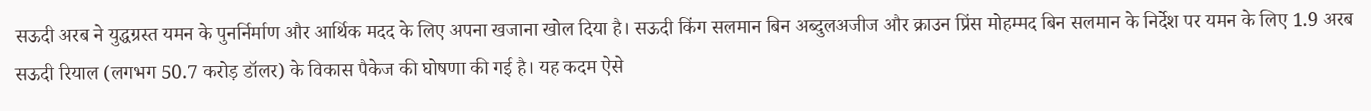सऊदी अरब ने युद्धग्रस्त यमन के पुनर्निर्माण और आर्थिक मदद के लिए अपना खजाना खोल दिया है। सऊदी किंग सलमान बिन अब्दुलअजीज और क्राउन प्रिंस मोहम्मद बिन सलमान के निर्देश पर यमन के लिए 1.9 अरब सऊदी रियाल (लगभग 50.7 करोड़ डॉलर) के विकास पैकेज की घोषणा की गई है। यह कदम ऐसे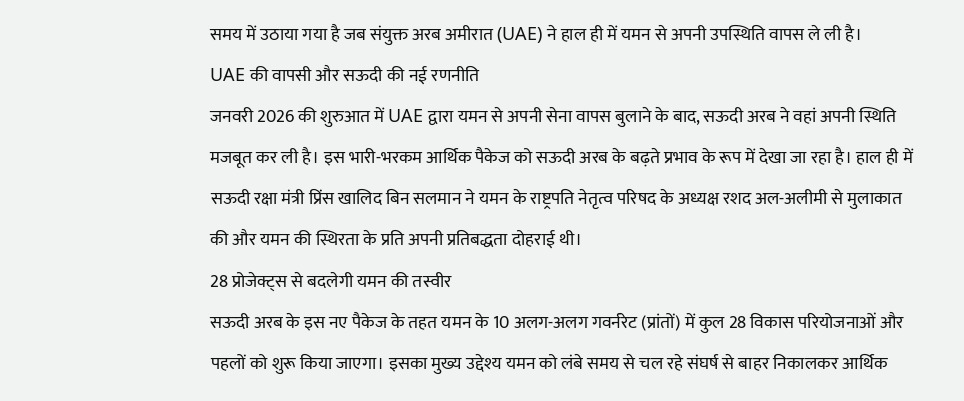समय में उठाया गया है जब संयुक्त अरब अमीरात (UAE) ने हाल ही में यमन से अपनी उपस्थिति वापस ले ली है।
UAE की वापसी और सऊदी की नई रणनीति
जनवरी 2026 की शुरुआत में UAE द्वारा यमन से अपनी सेना वापस बुलाने के बाद, सऊदी अरब ने वहां अपनी स्थिति मजबूत कर ली है। इस भारी-भरकम आर्थिक पैकेज को सऊदी अरब के बढ़ते प्रभाव के रूप में देखा जा रहा है। हाल ही में सऊदी रक्षा मंत्री प्रिंस खालिद बिन सलमान ने यमन के राष्ट्रपति नेतृत्व परिषद के अध्यक्ष रशद अल-अलीमी से मुलाकात की और यमन की स्थिरता के प्रति अपनी प्रतिबद्धता दोहराई थी।
28 प्रोजेक्ट्स से बदलेगी यमन की तस्वीर
सऊदी अरब के इस नए पैकेज के तहत यमन के 10 अलग-अलग गवर्नरेट (प्रांतों) में कुल 28 विकास परियोजनाओं और पहलों को शुरू किया जाएगा। इसका मुख्य उद्देश्य यमन को लंबे समय से चल रहे संघर्ष से बाहर निकालकर आर्थिक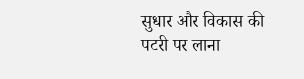सुधार और विकास की पटरी पर लाना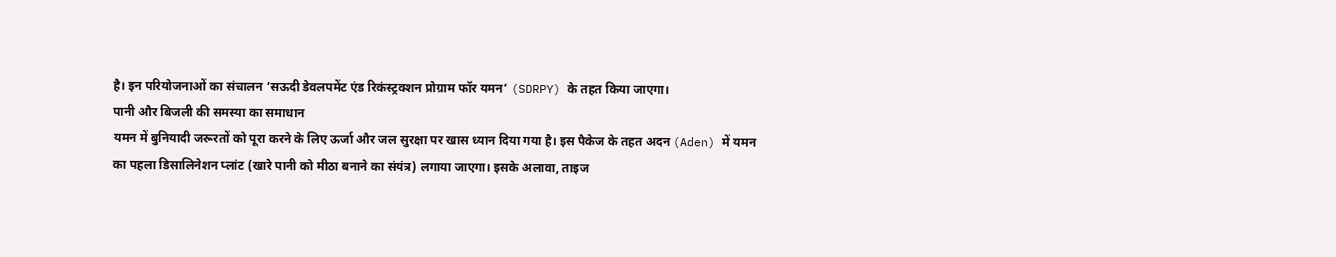है। इन परियोजनाओं का संचालन ‘सऊदी डेवलपमेंट एंड रिकंस्ट्रक्शन प्रोग्राम फॉर यमन’ (SDRPY) के तहत किया जाएगा।
पानी और बिजली की समस्या का समाधान
यमन में बुनियादी जरूरतों को पूरा करने के लिए ऊर्जा और जल सुरक्षा पर खास ध्यान दिया गया है। इस पैकेज के तहत अदन (Aden) में यमन का पहला डिसालिनेशन प्लांट (खारे पानी को मीठा बनाने का संयंत्र) लगाया जाएगा। इसके अलावा, ताइज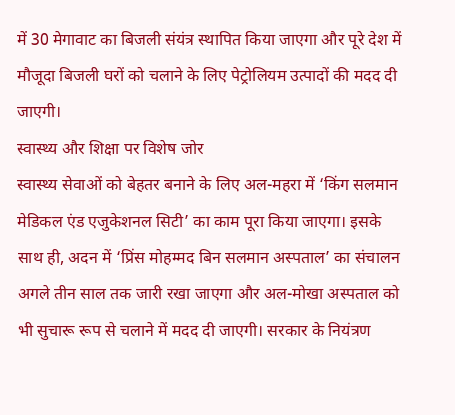में 30 मेगावाट का बिजली संयंत्र स्थापित किया जाएगा और पूरे देश में मौजूदा बिजली घरों को चलाने के लिए पेट्रोलियम उत्पादों की मदद दी जाएगी।
स्वास्थ्य और शिक्षा पर विशेष जोर
स्वास्थ्य सेवाओं को बेहतर बनाने के लिए अल-महरा में ‘किंग सलमान मेडिकल एंड एजुकेशनल सिटी’ का काम पूरा किया जाएगा। इसके साथ ही, अदन में ‘प्रिंस मोहम्मद बिन सलमान अस्पताल’ का संचालन अगले तीन साल तक जारी रखा जाएगा और अल-मोखा अस्पताल को भी सुचारू रूप से चलाने में मदद दी जाएगी। सरकार के नियंत्रण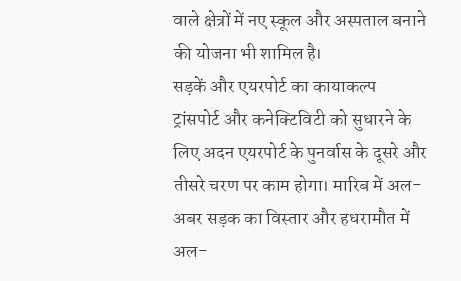वाले क्षेत्रों में नए स्कूल और अस्पताल बनाने की योजना भी शामिल है।
सड़कें और एयरपोर्ट का कायाकल्प
ट्रांसपोर्ट और कनेक्टिविटी को सुधारने के लिए अदन एयरपोर्ट के पुनर्वास के दूसरे और तीसरे चरण पर काम होगा। मारिब में अल-अबर सड़क का विस्तार और हधरामौत में अल-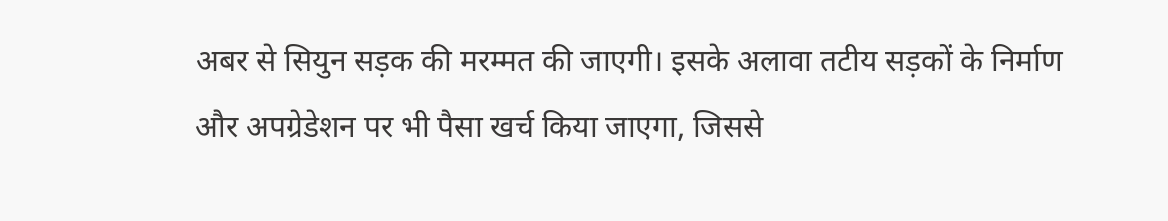अबर से सियुन सड़क की मरम्मत की जाएगी। इसके अलावा तटीय सड़कों के निर्माण और अपग्रेडेशन पर भी पैसा खर्च किया जाएगा, जिससे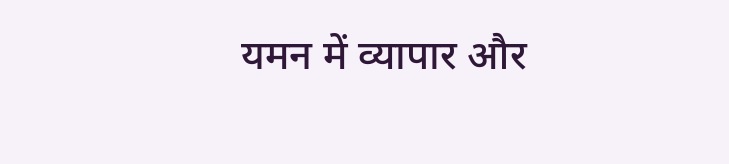यमन में व्यापार और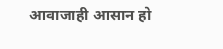आवाजाही आसान हो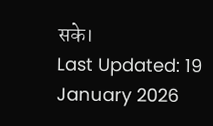सके।
Last Updated: 19 January 2026